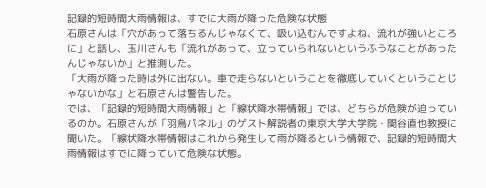記録的短時間大雨情報は、すでに大雨が降った危険な状態
石原さんは「穴があって落ちるんじゃなくて、吸い込むんですよね、流れが強いところに」と話し、玉川さんも「流れがあって、立っていられないというふうなことがあったんじゃないか」と推測した。
「大雨が降った時は外に出ない。車で走らないということを徹底していくということじゃないかな」と石原さんは警告した。
では、「記録的短時間大雨情報」と「線状降水帯情報」では、どちらが危険が迫っているのか。石原さんが「羽鳥パネル」のゲスト解説者の東京大学大学院・関谷直也教授に聞いた。「線状降水帯情報はこれから発生して雨が降るという情報で、記録的短時間大雨情報はすでに降っていて危険な状態。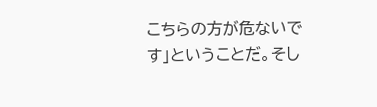こちらの方が危ないです」ということだ。そし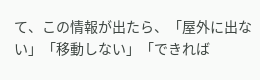て、この情報が出たら、「屋外に出ない」「移動しない」「できれば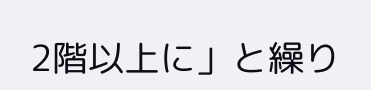2階以上に」と繰り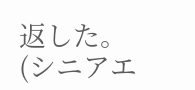返した。
(シニアエ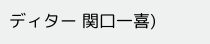ディター 関口一喜)